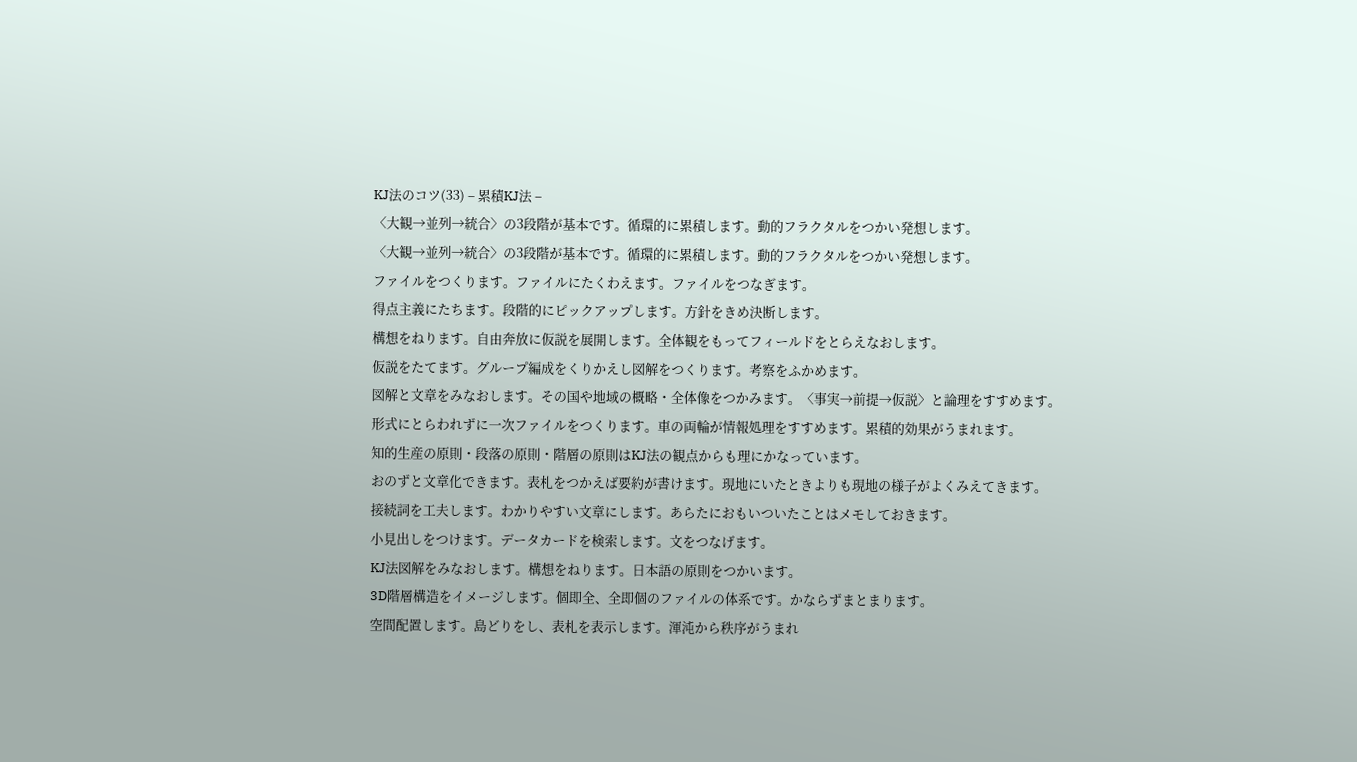KJ法のコツ(33) – 累積KJ法 –
〈大観→並列→統合〉の3段階が基本です。循環的に累積します。動的フラクタルをつかい発想します。
〈大観→並列→統合〉の3段階が基本です。循環的に累積します。動的フラクタルをつかい発想します。
ファイルをつくります。ファイルにたくわえます。ファイルをつなぎます。
得点主義にたちます。段階的にピックアップします。方針をきめ決断します。
構想をねります。自由奔放に仮説を展開します。全体観をもってフィールドをとらえなおします。
仮説をたてます。グループ編成をくりかえし図解をつくります。考察をふかめます。
図解と文章をみなおします。その国や地域の概略・全体像をつかみます。〈事実→前提→仮説〉と論理をすすめます。
形式にとらわれずに一次ファイルをつくります。車の両輪が情報処理をすすめます。累積的効果がうまれます。
知的生産の原則・段落の原則・階層の原則はKJ法の観点からも理にかなっています。
おのずと文章化できます。表札をつかえば要約が書けます。現地にいたときよりも現地の様子がよくみえてきます。
接続詞を工夫します。わかりやすい文章にします。あらたにおもいついたことはメモしておきます。
小見出しをつけます。データカードを検索します。文をつなげます。
KJ法図解をみなおします。構想をねります。日本語の原則をつかいます。
3D階層構造をイメージします。個即全、全即個のファイルの体系です。かならずまとまります。
空間配置します。島どりをし、表札を表示します。渾沌から秩序がうまれ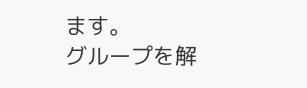ます。
グループを解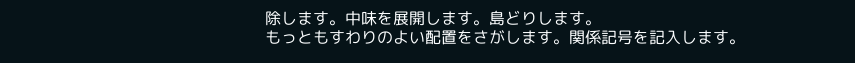除します。中味を展開します。島どりします。
もっともすわりのよい配置をさがします。関係記号を記入します。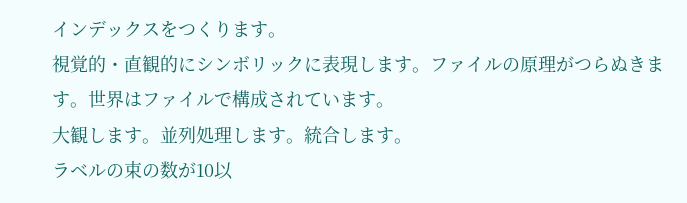インデックスをつくります。
視覚的・直観的にシンボリックに表現します。ファイルの原理がつらぬきます。世界はファイルで構成されています。
大観します。並列処理します。統合します。
ラベルの束の数が10以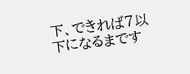下、できれば7以下になるまです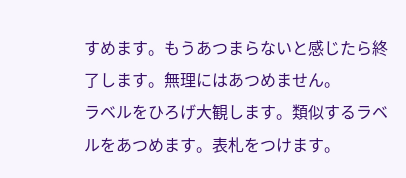すめます。もうあつまらないと感じたら終了します。無理にはあつめません。
ラベルをひろげ大観します。類似するラベルをあつめます。表札をつけます。